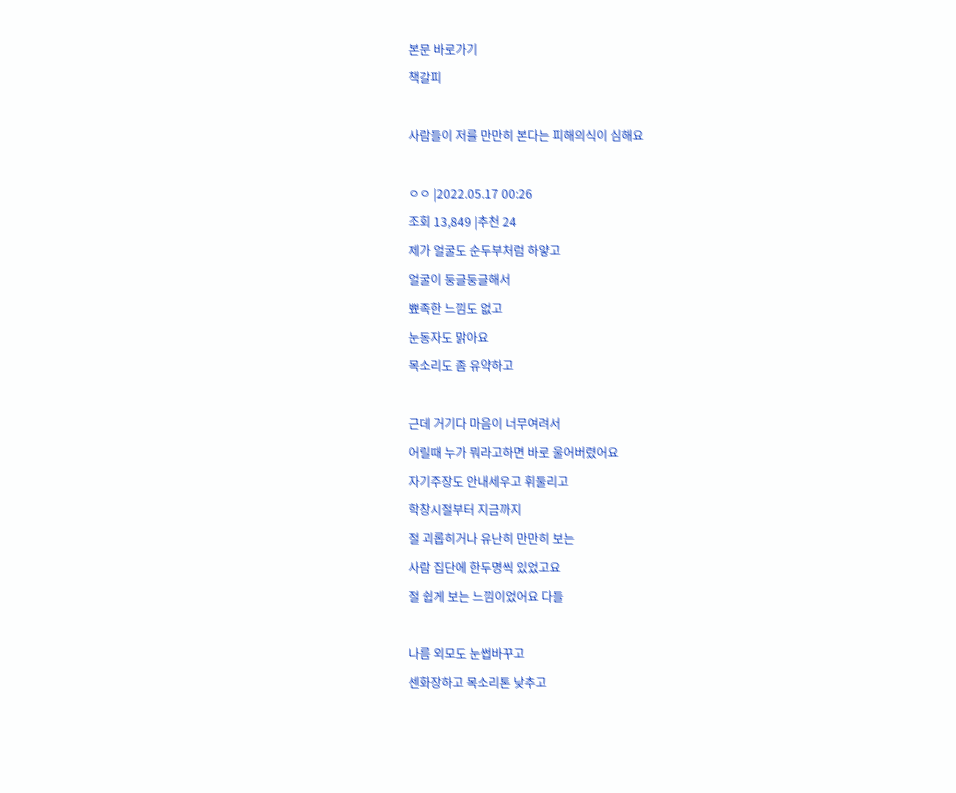본문 바로가기
책갈피

사람들이 저를 만만히 본다는 피해의식이 심해요

ㅇㅇ |2022.05.17 00:26
조회 13,849 |추천 24
제가 얼굴도 순두부처럼 하얗고
얼굴이 둥글둥글해서
뾰족한 느낌도 없고
눈동자도 맑아요
목소리도 좀 유약하고

근데 거기다 마음이 너무여려서
어릴때 누가 뭐라고하면 바로 울어버렸어요
자기주장도 안내세우고 휘둘리고
학창시절부터 지금까지
절 괴롭히거나 유난히 만만히 보는
사람 집단에 한두명씩 있었고요
절 쉽게 보는 느낌이었어요 다들

나름 외모도 눈썹바꾸고
센화장하고 목소리톤 낮추고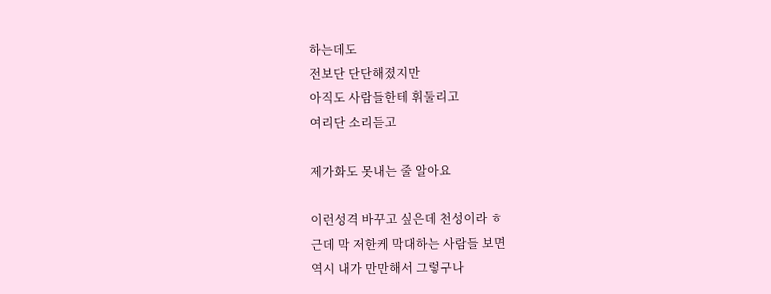하는데도
전보단 단단해졌지만
아직도 사람들한테 휘둘리고
여리단 소리듣고

제가화도 못내는 줄 알아요

이런성격 바꾸고 싶은데 천성이라 ㅎ
근데 막 저한케 막대하는 사람들 보면
역시 내가 만만해서 그렇구나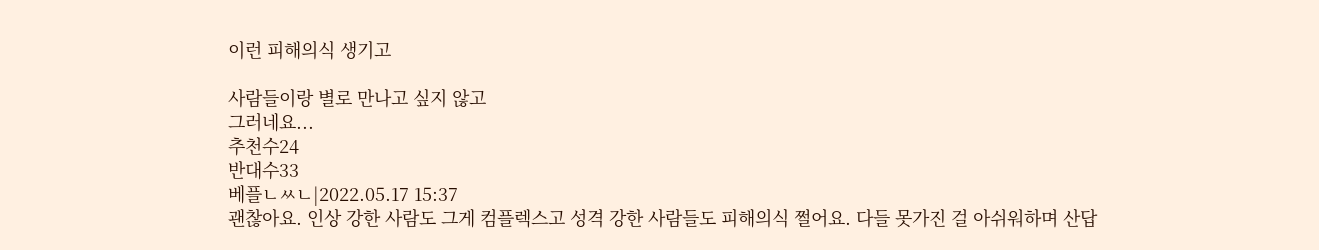이런 피해의식 생기고

사람들이랑 별로 만나고 싶지 않고
그러네요...
추천수24
반대수33
베플ㄴㅆㄴ|2022.05.17 15:37
괜찮아요. 인상 강한 사람도 그게 컴플렉스고 성격 강한 사람들도 피해의식 쩔어요. 다들 못가진 걸 아쉬워하며 산답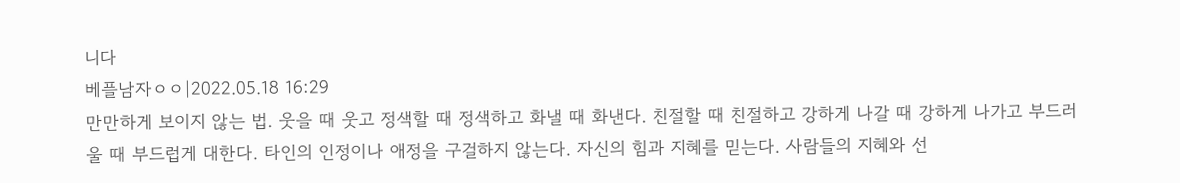니다
베플남자ㅇㅇ|2022.05.18 16:29
만만하게 보이지 않는 법. 웃을 때 웃고 정색할 때 정색하고 화낼 때 화낸다. 친절할 때 친절하고 강하게 나갈 때 강하게 나가고 부드러울 때 부드럽게 대한다. 타인의 인정이나 애정을 구걸하지 않는다. 자신의 힘과 지혜를 믿는다. 사람들의 지혜와 선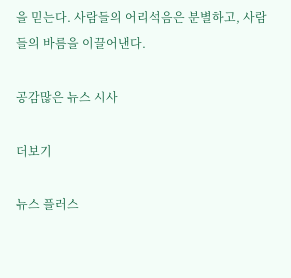을 믿는다. 사람들의 어리석음은 분별하고, 사람들의 바름을 이끌어낸다.

공감많은 뉴스 시사

더보기

뉴스 플러스